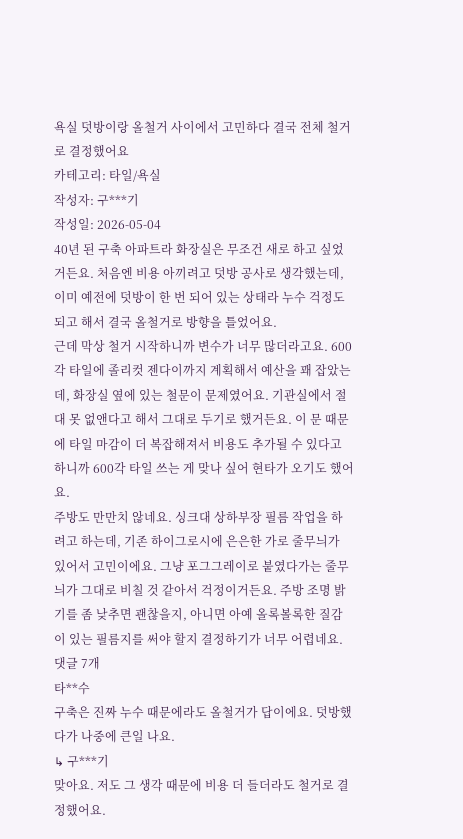욕실 덧방이랑 올철거 사이에서 고민하다 결국 전체 철거로 결정했어요
카테고리: 타일/욕실
작성자: 구***기
작성일: 2026-05-04
40년 된 구축 아파트라 화장실은 무조건 새로 하고 싶었거든요. 처음엔 비용 아끼려고 덧방 공사로 생각했는데, 이미 예전에 덧방이 한 번 되어 있는 상태라 누수 걱정도 되고 해서 결국 올철거로 방향을 틀었어요.
근데 막상 철거 시작하니까 변수가 너무 많더라고요. 600각 타일에 졸리컷 젠다이까지 계획해서 예산을 꽤 잡았는데, 화장실 옆에 있는 철문이 문제였어요. 기관실에서 절대 못 없앤다고 해서 그대로 두기로 했거든요. 이 문 때문에 타일 마감이 더 복잡해져서 비용도 추가될 수 있다고 하니까 600각 타일 쓰는 게 맞나 싶어 현타가 오기도 했어요.
주방도 만만치 않네요. 싱크대 상하부장 필름 작업을 하려고 하는데, 기존 하이그로시에 은은한 가로 줄무늬가 있어서 고민이에요. 그냥 포그그레이로 붙였다가는 줄무늬가 그대로 비칠 것 같아서 걱정이거든요. 주방 조명 밝기를 좀 낮추면 괜찮을지, 아니면 아예 올록볼록한 질감이 있는 필름지를 써야 할지 결정하기가 너무 어렵네요.
댓글 7개
타**수
구축은 진짜 누수 때문에라도 올철거가 답이에요. 덧방했다가 나중에 큰일 나요.
↳ 구***기
맞아요. 저도 그 생각 때문에 비용 더 들더라도 철거로 결정했어요.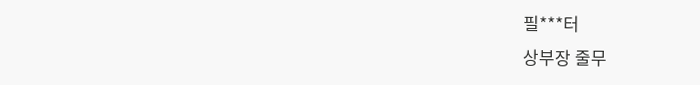필***터
상부장 줄무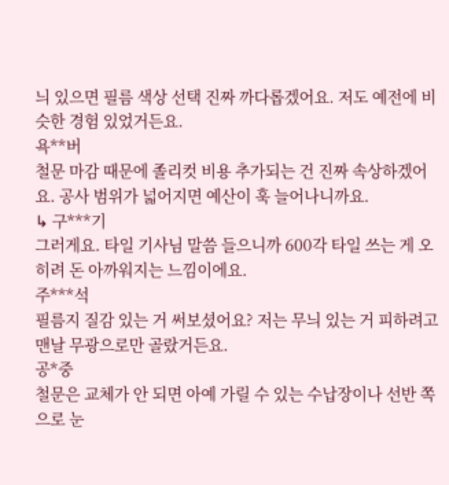늬 있으면 필름 색상 선택 진짜 까다롭겠어요. 저도 예전에 비슷한 경험 있었거든요.
욕**버
철문 마감 때문에 졸리컷 비용 추가되는 건 진짜 속상하겠어요. 공사 범위가 넓어지면 예산이 훅 늘어나니까요.
↳ 구***기
그러게요. 타일 기사님 말씀 들으니까 600각 타일 쓰는 게 오히려 돈 아까워지는 느낌이에요.
주***석
필름지 질감 있는 거 써보셨어요? 저는 무늬 있는 거 피하려고 맨날 무광으로만 골랐거든요.
공*중
철문은 교체가 안 되면 아예 가릴 수 있는 수납장이나 선반 쪽으로 눈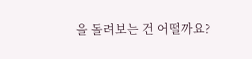을 돌려보는 건 어떨까요?